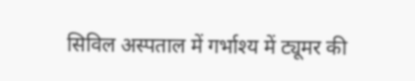सिविल अस्पताल में गर्भाश्य में ट्यूमर की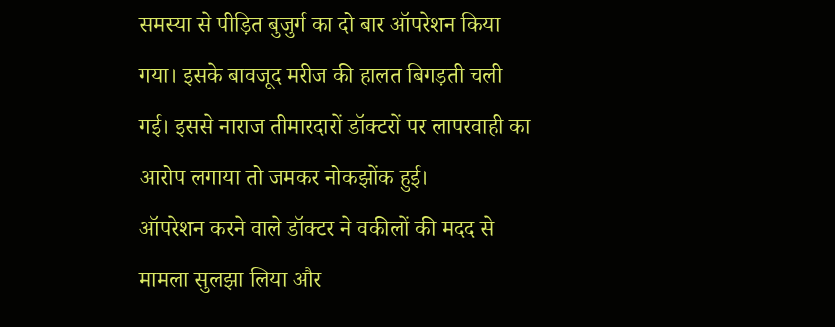समस्या से पीड़ित बुजुर्ग का दो बार ऑपरेशन किया गया। इसके बावजूद मरीज की हालत बिगड़ती चली गई। इससे नाराज तीमारदारों डॉक्टरों पर लापरवाही का आरोप लगाया तो जमकर नोकझोंक हुई।
ऑपरेशन करने वाले डॉक्टर ने वकीलों की मदद से मामला सुलझा लिया और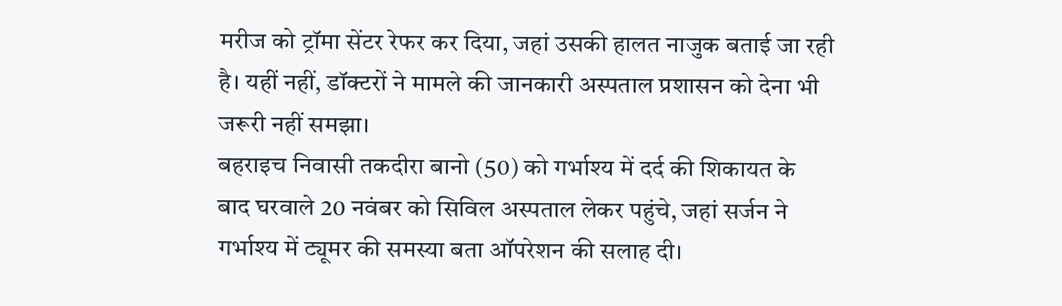मरीज को ट्रॉमा सेंटर रेफर कर दिया, जहां उसकी हालत नाजुक बताई जा रही है। यहीं नहीं, डॉक्टरों ने मामले की जानकारी अस्पताल प्रशासन को देना भी जरूरी नहीं समझा।
बहराइच निवासी तकदीरा बानो (50) को गर्भाश्य में दर्द की शिकायत के बाद घरवाले 20 नवंबर को सिविल अस्पताल लेकर पहुंचे, जहां सर्जन ने गर्भाश्य में ट्यूमर की समस्या बता ऑपरेशन की सलाह दी।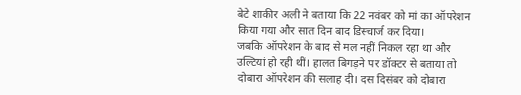बेटे शाकीर अली ने बताया कि 22 नवंबर को मां का ऑपरेशन किया गया और सात दिन बाद डिस्चार्ज कर दिया।
जबकि ऑपरेशन के बाद से मल नहीं निकल रहा था और उल्टियां हो रही थीं। हालत बिगड़ने पर डॉक्टर से बताया तो दोबारा ऑपरेशन की सलाह दी। दस दिसंबर को दोबारा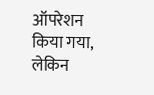ऑपरेशन किया गया, लेकिन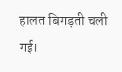हालत बिगड़ती चली गई।